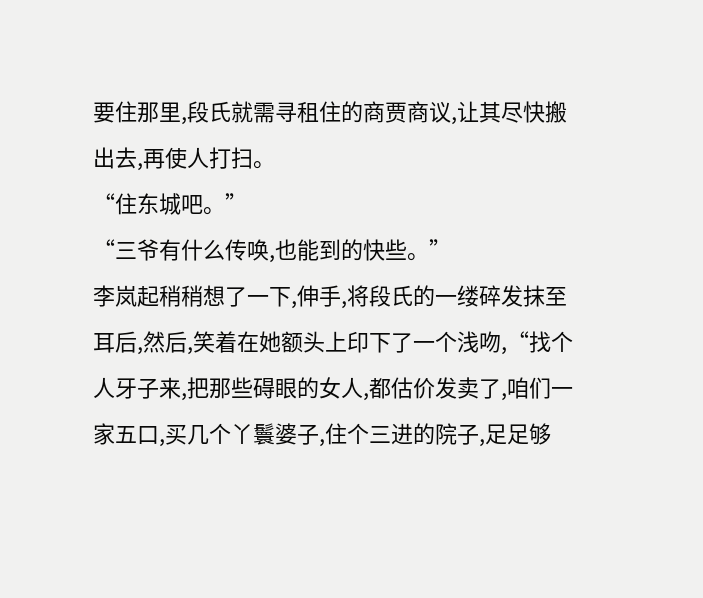要住那里,段氏就需寻租住的商贾商议,让其尽快搬出去,再使人打扫。
“住东城吧。”
“三爷有什么传唤,也能到的快些。”
李岚起稍稍想了一下,伸手,将段氏的一缕碎发抹至耳后,然后,笑着在她额头上印下了一个浅吻,“找个人牙子来,把那些碍眼的女人,都估价发卖了,咱们一家五口,买几个丫鬟婆子,住个三进的院子,足足够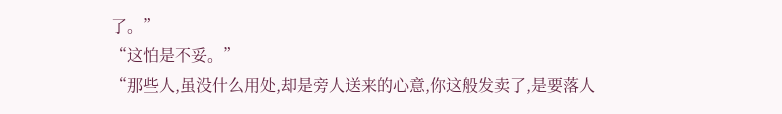了。”
“这怕是不妥。”
“那些人,虽没什么用处,却是旁人送来的心意,你这般发卖了,是要落人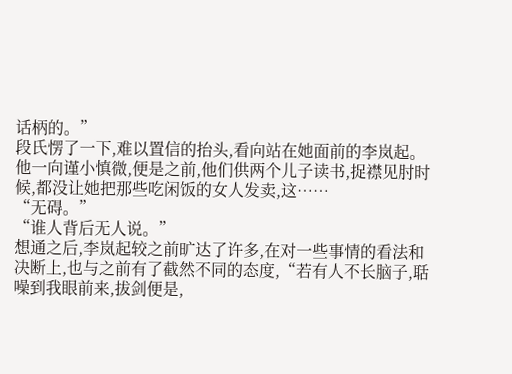话柄的。”
段氏愣了一下,难以置信的抬头,看向站在她面前的李岚起。
他一向谨小慎微,便是之前,他们供两个儿子读书,捉襟见肘时候,都没让她把那些吃闲饭的女人发卖,这……
“无碍。”
“谁人背后无人说。”
想通之后,李岚起较之前旷达了许多,在对一些事情的看法和决断上,也与之前有了截然不同的态度,“若有人不长脑子,聒噪到我眼前来,拔剑便是,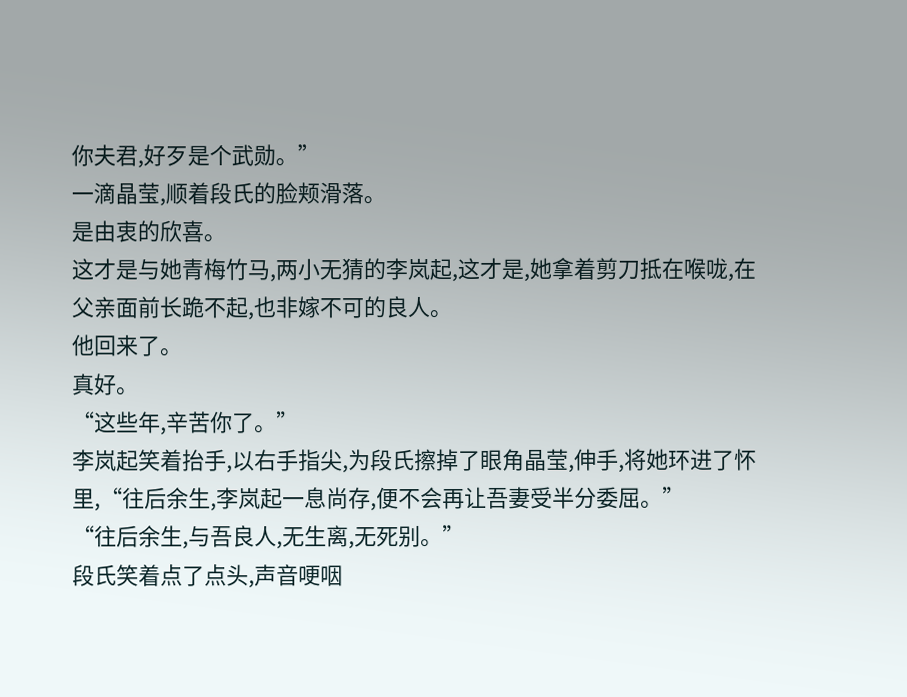你夫君,好歹是个武勋。”
一滴晶莹,顺着段氏的脸颊滑落。
是由衷的欣喜。
这才是与她青梅竹马,两小无猜的李岚起,这才是,她拿着剪刀抵在喉咙,在父亲面前长跪不起,也非嫁不可的良人。
他回来了。
真好。
“这些年,辛苦你了。”
李岚起笑着抬手,以右手指尖,为段氏擦掉了眼角晶莹,伸手,将她环进了怀里,“往后余生,李岚起一息尚存,便不会再让吾妻受半分委屈。”
“往后余生,与吾良人,无生离,无死别。”
段氏笑着点了点头,声音哽咽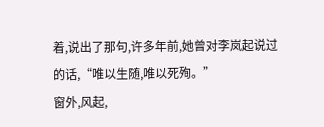着,说出了那句,许多年前,她曾对李岚起说过的话,“唯以生随,唯以死殉。”
窗外,风起,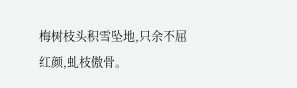梅树枝头积雪坠地,只余不屈红颜,虬枝傲骨。